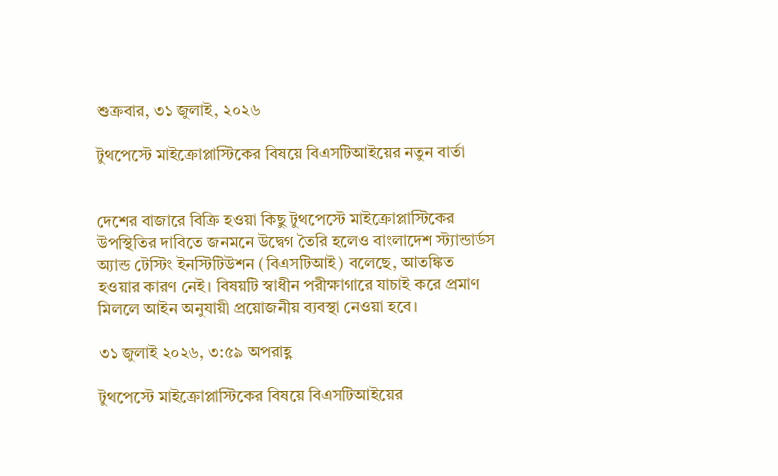শুক্রবার, ৩১ জুলাই, ২০২৬

টুথপেস্টে মাইক্রোপ্লাস্টিকের বিষয়ে বিএসটিআইয়ের নতুন বার্তা


দেশের বাজারে বিক্রি হওয়া কিছু টুথপেস্টে মাইক্রোপ্লাস্টিকের উপস্থিতির দাবিতে জনমনে উদ্বেগ তৈরি হলেও বাংলাদেশ স্ট্যান্ডার্ডস অ্যান্ড টেস্টিং ইনস্টিটিউশন (বিএসটিআই) বলেছে, আতঙ্কিত হওয়ার কারণ নেই। বিষয়টি স্বাধীন পরীক্ষাগারে যাচাই করে প্রমাণ মিললে আইন অনুযায়ী প্রয়োজনীয় ব্যবস্থা নেওয়া হবে।

৩১ জুলাই ২০২৬, ৩:৫৯ অপরাহ্ণ

টুথপেস্টে মাইক্রোপ্লাস্টিকের বিষয়ে বিএসটিআইয়ের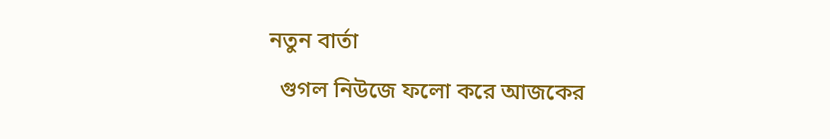নতুন বার্তা
  গুগল নিউজে ফলো করে আজকের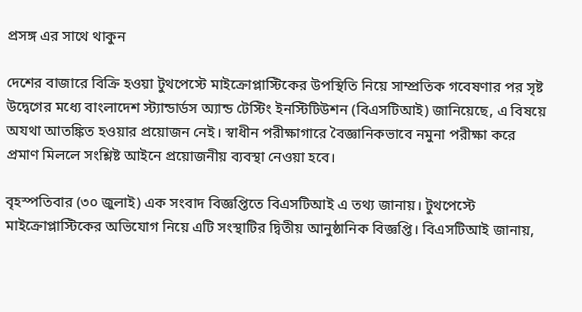প্রসঙ্গ এর সাথে থাকুন

দেশের বাজারে বিক্রি হওয়া টুথপেস্টে মাইক্রোপ্লাস্টিকের উপস্থিতি নিয়ে সাম্প্রতিক গবেষণার পর সৃষ্ট উদ্বেগের মধ্যে বাংলাদেশ স্ট্যান্ডার্ডস অ্যান্ড টেস্টিং ইনস্টিটিউশন (বিএসটিআই) জানিয়েছে, এ বিষয়ে অযথা আতঙ্কিত হওয়ার প্রয়োজন নেই। স্বাধীন পরীক্ষাগারে বৈজ্ঞানিকভাবে নমুনা পরীক্ষা করে প্রমাণ মিললে সংশ্লিষ্ট আইনে প্রয়োজনীয় ব্যবস্থা নেওয়া হবে।

বৃহস্পতিবার (৩০ জুলাই) এক সংবাদ বিজ্ঞপ্তিতে বিএসটিআই এ তথ্য জানায়। টুথপেস্টে মাইক্রোপ্লাস্টিকের অভিযোগ নিয়ে এটি সংস্থাটির দ্বিতীয় আনুষ্ঠানিক বিজ্ঞপ্তি। বিএসটিআই জানায়,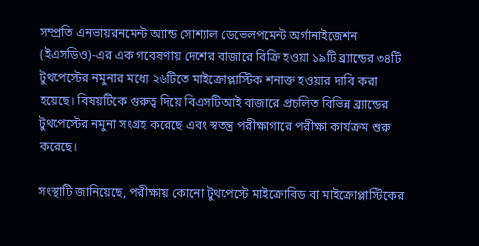সম্প্রতি এনভায়রনমেন্ট অ্যান্ড সোশ্যাল ডেভেলপমেন্ট অর্গানাইজেশন (ইএসডিও)-এর এক গবেষণায় দেশের বাজারে বিক্রি হওয়া ১৯টি ব্র্যান্ডের ৩৪টি টুথপেস্টের নমুনার মধ্যে ২৬টিতে মাইক্রোপ্লাস্টিক শনাক্ত হওয়ার দাবি করা হয়েছে। বিষয়টিকে গুরুত্ব দিয়ে বিএসটিআই বাজারে প্রচলিত বিভিন্ন ব্র্যান্ডের টুথপেস্টের নমুনা সংগ্রহ করেছে এবং স্বতন্ত্র পরীক্ষাগারে পরীক্ষা কার্যক্রম শুরু করেছে।

সংস্থাটি জানিয়েছে, পরীক্ষায় কোনো টুথপেস্টে মাইক্রোবিড বা মাইক্রোপ্লাস্টিকের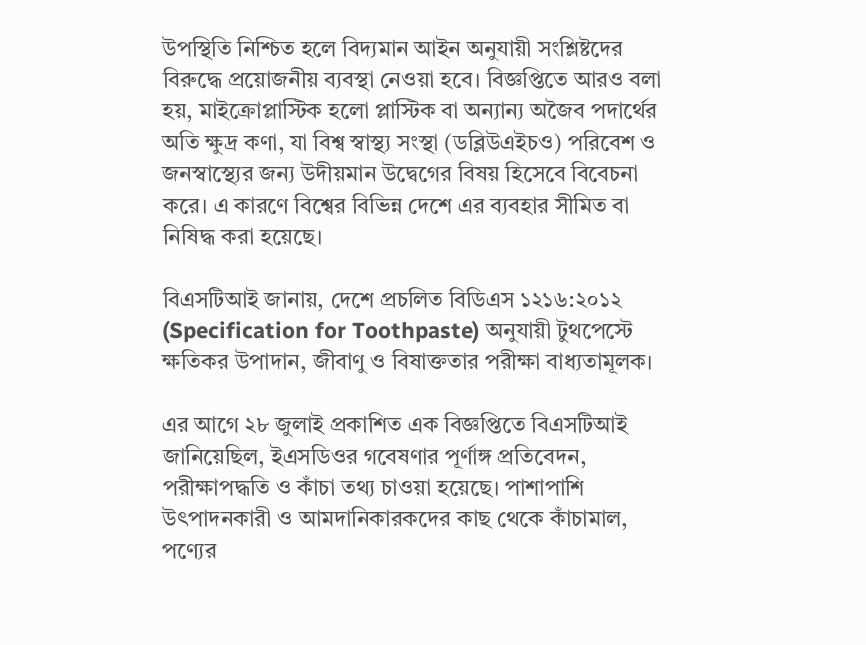উপস্থিতি নিশ্চিত হলে বিদ্যমান আইন অনুযায়ী সংশ্লিষ্টদের বিরুদ্ধে প্রয়োজনীয় ব্যবস্থা নেওয়া হবে। বিজ্ঞপ্তিতে আরও বলা হয়, মাইক্রোপ্লাস্টিক হলো প্লাস্টিক বা অন্যান্য অজৈব পদার্থের অতি ক্ষুদ্র কণা, যা বিশ্ব স্বাস্থ্য সংস্থা (ডব্লিউএইচও) পরিবেশ ও জনস্বাস্থ্যের জন্য উদীয়মান উদ্বেগের বিষয় হিসেবে বিবেচনা করে। এ কারণে বিশ্বের বিভিন্ন দেশে এর ব্যবহার সীমিত বা নিষিদ্ধ করা হয়েছে।

বিএসটিআই জানায়, দেশে প্রচলিত বিডিএস ১২১৬:২০১২ (Specification for Toothpaste) অনুযায়ী টুথপেস্টে ক্ষতিকর উপাদান, জীবাণু ও বিষাক্ততার পরীক্ষা বাধ্যতামূলক।

এর আগে ২৮ জুলাই প্রকাশিত এক বিজ্ঞপ্তিতে বিএসটিআই জানিয়েছিল, ইএসডিওর গবেষণার পূর্ণাঙ্গ প্রতিবেদন, পরীক্ষাপদ্ধতি ও কাঁচা তথ্য চাওয়া হয়েছে। পাশাপাশি উৎপাদনকারী ও আমদানিকারকদের কাছ থেকে কাঁচামাল, পণ্যের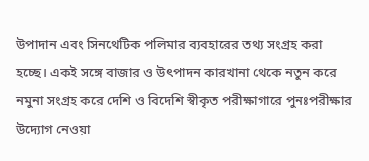উপাদান এবং সিনথেটিক পলিমার ব্যবহারের তথ্য সংগ্রহ করা হচ্ছে। একই সঙ্গে বাজার ও উৎপাদন কারখানা থেকে নতুন করে নমুনা সংগ্রহ করে দেশি ও বিদেশি স্বীকৃত পরীক্ষাগারে পুনঃপরীক্ষার উদ্যোগ নেওয়া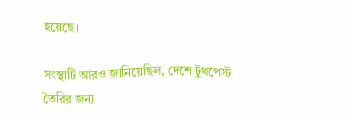হয়েছে।

সংস্থাটি আরও জানিয়েছিল, দেশে টুথপেস্ট তৈরির জন্য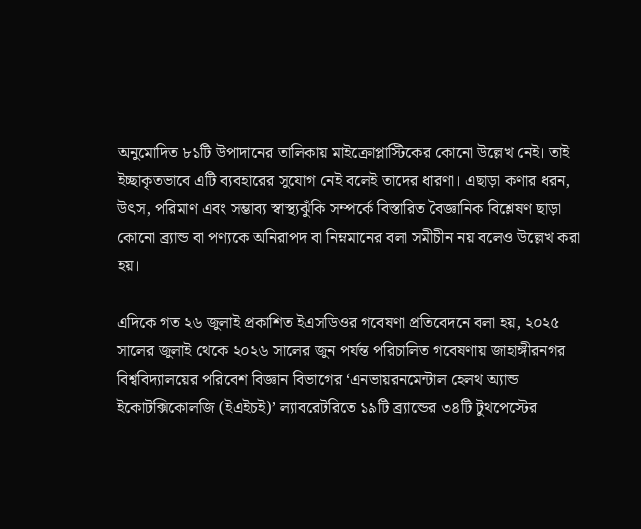অনুমোদিত ৮১টি উপাদানের তালিকায় মাইক্রোপ্লাস্টিকের কোনো উল্লেখ নেই। তাই ইচ্ছাকৃতভাবে এটি ব্যবহারের সুযোগ নেই বলেই তাদের ধারণা। এছাড়া কণার ধরন, উৎস, পরিমাণ এবং সম্ভাব্য স্বাস্থ্যঝুঁকি সম্পর্কে বিস্তারিত বৈজ্ঞানিক বিশ্লেষণ ছাড়া কোনো ব্র্যান্ড বা পণ্যকে অনিরাপদ বা নিম্নমানের বলা সমীচীন নয় বলেও উল্লেখ করা হয়।

এদিকে গত ২৬ জুলাই প্রকাশিত ইএসডিওর গবেষণা প্রতিবেদনে বলা হয়, ২০২৫ সালের জুলাই থেকে ২০২৬ সালের জুন পর্যন্ত পরিচালিত গবেষণায় জাহাঙ্গীরনগর বিশ্ববিদ্যালয়ের পরিবেশ বিজ্ঞান বিভাগের ‘এনভায়রনমেন্টাল হেলথ অ্যান্ড ইকোটক্সিকোলজি (ইএইচই)’ ল্যাবরেটরিতে ১৯টি ব্র্যান্ডের ৩৪টি টুথপেস্টের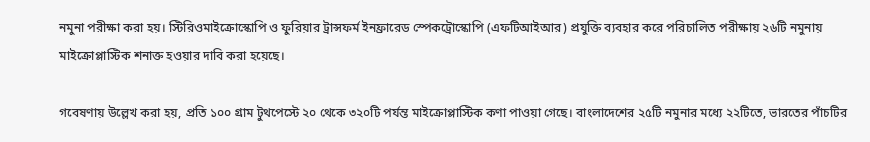নমুনা পরীক্ষা করা হয়। স্টিরিওমাইক্রোস্কোপি ও ফুরিয়ার ট্রান্সফর্ম ইনফ্রারেড স্পেকট্রোস্কোপি (এফটিআইআর) প্রযুক্তি ব্যবহার করে পরিচালিত পরীক্ষায় ২৬টি নমুনায় মাইক্রোপ্লাস্টিক শনাক্ত হওয়ার দাবি করা হয়েছে।

গবেষণায় উল্লেখ করা হয়, প্রতি ১০০ গ্রাম টুথপেস্টে ২০ থেকে ৩২০টি পর্যন্ত মাইক্রোপ্লাস্টিক কণা পাওয়া গেছে। বাংলাদেশের ২৫টি নমুনার মধ্যে ২২টিতে, ভারতের পাঁচটির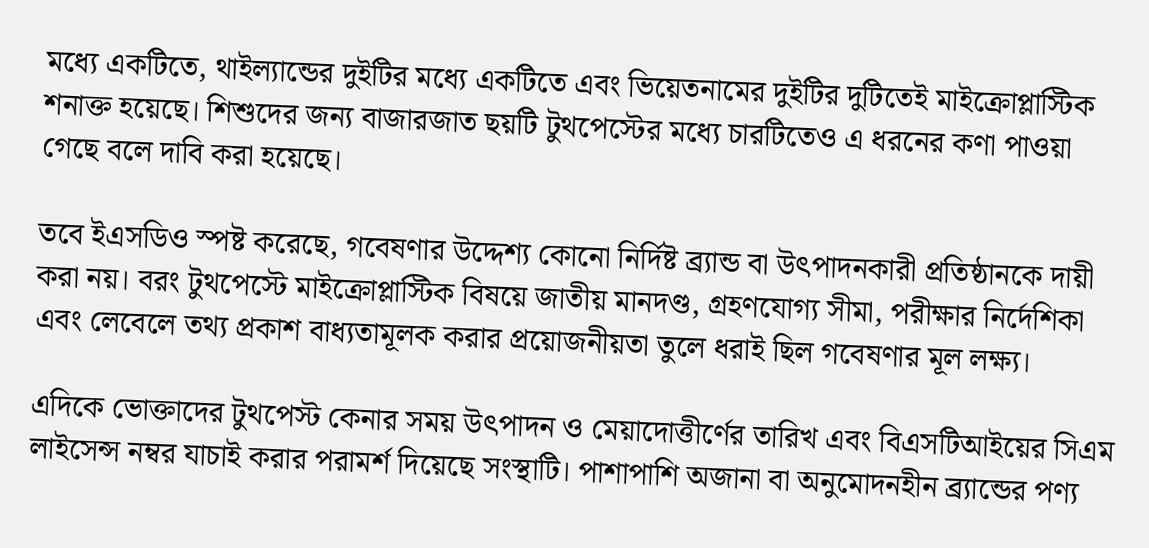মধ্যে একটিতে, থাইল্যান্ডের দুইটির মধ্যে একটিতে এবং ভিয়েতনামের দুইটির দুটিতেই মাইক্রোপ্লাস্টিক শনাক্ত হয়েছে। শিশুদের জন্য বাজারজাত ছয়টি টুথপেস্টের মধ্যে চারটিতেও এ ধরনের কণা পাওয়া গেছে বলে দাবি করা হয়েছে।

তবে ইএসডিও স্পষ্ট করেছে, গবেষণার উদ্দেশ্য কোনো নির্দিষ্ট ব্র্যান্ড বা উৎপাদনকারী প্রতিষ্ঠানকে দায়ী করা নয়। বরং টুথপেস্টে মাইক্রোপ্লাস্টিক বিষয়ে জাতীয় মানদণ্ড, গ্রহণযোগ্য সীমা, পরীক্ষার নির্দেশিকা এবং লেবেলে তথ্য প্রকাশ বাধ্যতামূলক করার প্রয়োজনীয়তা তুলে ধরাই ছিল গবেষণার মূল লক্ষ্য।

এদিকে ভোক্তাদের টুথপেস্ট কেনার সময় উৎপাদন ও মেয়াদোত্তীর্ণের তারিখ এবং বিএসটিআইয়ের সিএম লাইসেন্স নম্বর যাচাই করার পরামর্শ দিয়েছে সংস্থাটি। পাশাপাশি অজানা বা অনুমোদনহীন ব্র্যান্ডের পণ্য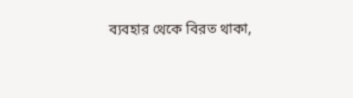ব্যবহার থেকে বিরত থাকা,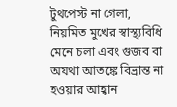টুথপেস্ট না গেলা, নিয়মিত মুখের স্বাস্থ্যবিধি মেনে চলা এবং গুজব বা অযথা আতঙ্কে বিভ্রান্ত না হওয়ার আহ্বান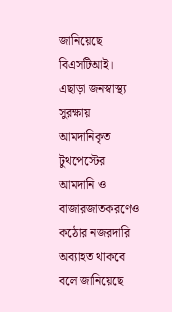জানিয়েছে বিএসটিআই। এছাড়া জনস্বাস্থ্য সুরক্ষায় আমদানিকৃত টুথপেস্টের আমদানি ও বাজারজাতকরণেও কঠোর নজরদারি অব্যাহত থাকবে বলে জানিয়েছে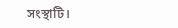সংস্থাটি।